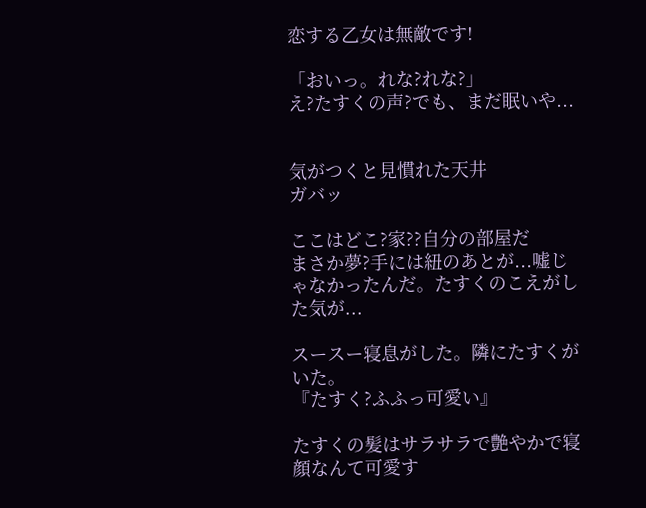恋する乙女は無敵です!

「おいっ。れな?れな?」
え?たすくの声?でも、まだ眠いや...


気がつくと見慣れた天井
ガバッ

ここはどこ?家??自分の部屋だ
まさか夢?手には紐のあとが...嘘じゃなかったんだ。たすくのこえがした気が...

スースー寝息がした。隣にたすくがいた。
『たすく?ふふっ可愛い』

たすくの髪はサラサラで艶やかで寝顔なんて可愛す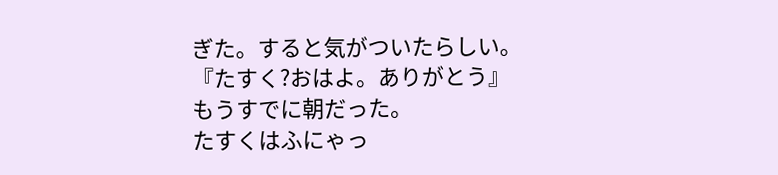ぎた。すると気がついたらしい。
『たすく?おはよ。ありがとう』
もうすでに朝だった。
たすくはふにゃっ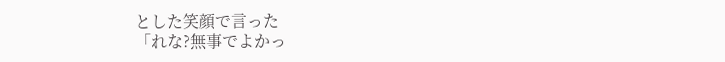とした笑顔で言った
「れな?無事でよかっ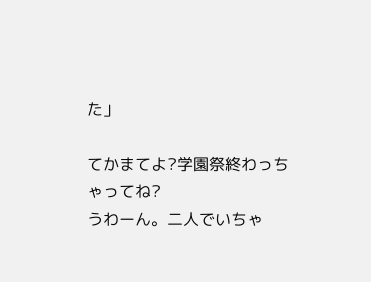た」

てかまてよ?学園祭終わっちゃってね?
うわーん。二人でいちゃ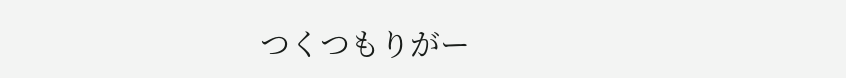つくつもりがー